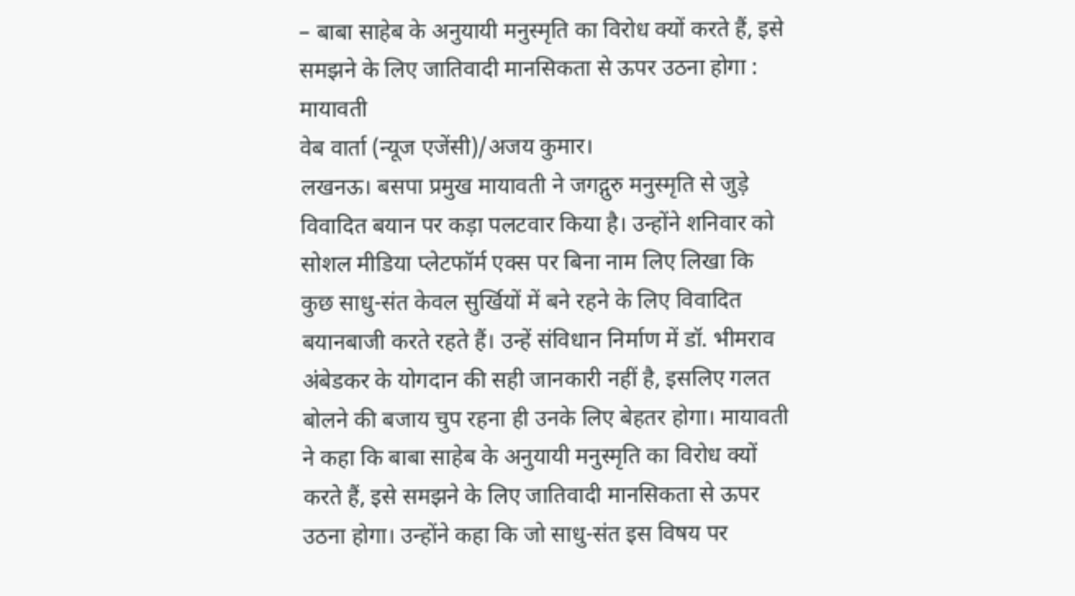– बाबा साहेब के अनुयायी मनुस्मृति का विरोध क्यों करते हैं, इसे समझने के लिए जातिवादी मानसिकता से ऊपर उठना होगा : मायावती
वेब वार्ता (न्यूज एजेंसी)/अजय कुमार।
लखनऊ। बसपा प्रमुख मायावती ने जगद्गुरु मनुस्मृति से जुड़े विवादित बयान पर कड़ा पलटवार किया है। उन्होंने शनिवार को सोशल मीडिया प्लेटफॉर्म एक्स पर बिना नाम लिए लिखा कि कुछ साधु-संत केवल सुर्खियों में बने रहने के लिए विवादित बयानबाजी करते रहते हैं। उन्हें संविधान निर्माण में डॉ. भीमराव अंबेडकर के योगदान की सही जानकारी नहीं है, इसलिए गलत बोलने की बजाय चुप रहना ही उनके लिए बेहतर होगा। मायावती ने कहा कि बाबा साहेब के अनुयायी मनुस्मृति का विरोध क्यों करते हैं, इसे समझने के लिए जातिवादी मानसिकता से ऊपर उठना होगा। उन्होंने कहा कि जो साधु-संत इस विषय पर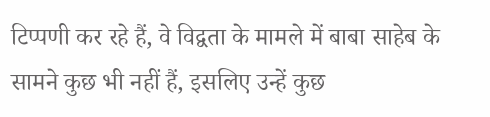टिप्पणी कर रहे हैं, वे विद्वता के मामले में बाबा साहेब के सामने कुछ भी नहीं हैं, इसलिए उन्हें कुछ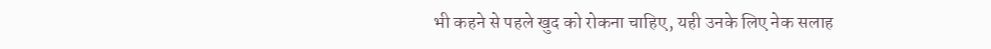भी कहने से पहले खुद को रोकना चाहिए, यही उनके लिए नेक सलाह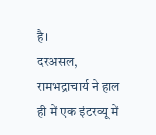है।
दरअसल, रामभद्राचार्य ने हाल ही में एक इंटरव्यू में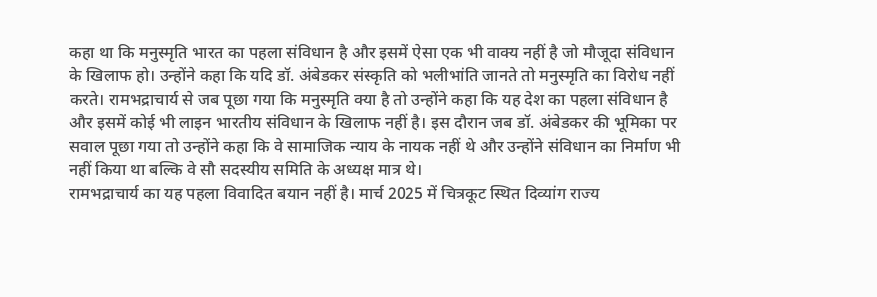कहा था कि मनुस्मृति भारत का पहला संविधान है और इसमें ऐसा एक भी वाक्य नहीं है जो मौजूदा संविधान के खिलाफ हो। उन्होंने कहा कि यदि डॉ. अंबेडकर संस्कृति को भलीभांति जानते तो मनुस्मृति का विरोध नहीं करते। रामभद्राचार्य से जब पूछा गया कि मनुस्मृति क्या है तो उन्होंने कहा कि यह देश का पहला संविधान है और इसमें कोई भी लाइन भारतीय संविधान के खिलाफ नहीं है। इस दौरान जब डॉ. अंबेडकर की भूमिका पर सवाल पूछा गया तो उन्होंने कहा कि वे सामाजिक न्याय के नायक नहीं थे और उन्होंने संविधान का निर्माण भी नहीं किया था बल्कि वे सौ सदस्यीय समिति के अध्यक्ष मात्र थे।
रामभद्राचार्य का यह पहला विवादित बयान नहीं है। मार्च 2025 में चित्रकूट स्थित दिव्यांग राज्य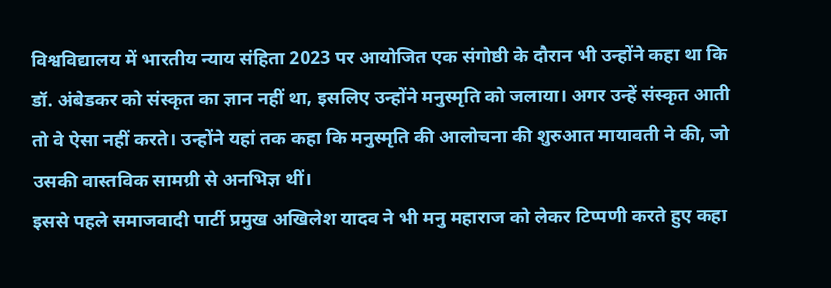विश्वविद्यालय में भारतीय न्याय संहिता 2023 पर आयोजित एक संगोष्ठी के दौरान भी उन्होंने कहा था कि डॉ. अंबेडकर को संस्कृत का ज्ञान नहीं था, इसलिए उन्होंने मनुस्मृति को जलाया। अगर उन्हें संस्कृत आती तो वे ऐसा नहीं करते। उन्होंने यहां तक कहा कि मनुस्मृति की आलोचना की शुरुआत मायावती ने की, जो उसकी वास्तविक सामग्री से अनभिज्ञ थीं।
इससे पहले समाजवादी पार्टी प्रमुख अखिलेश यादव ने भी मनु महाराज को लेकर टिप्पणी करते हुए कहा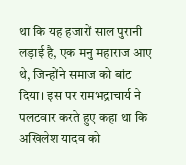था कि यह हजारों साल पुरानी लड़ाई है, एक मनु महाराज आए थे, जिन्होंने समाज को बांट दिया। इस पर रामभद्राचार्य ने पलटवार करते हुए कहा था कि अखिलेश यादव को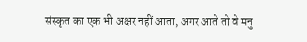संस्कृत का एक भी अक्षर नहीं आता, अगर आते तो वे मनु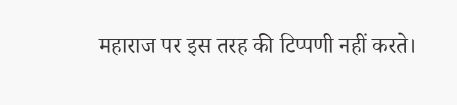महाराज पर इस तरह की टिप्पणी नहीं करते।